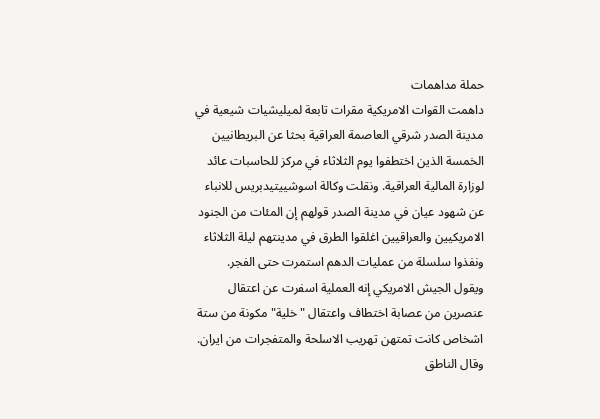حملة مداهمات
داهمت القوات الامريكية مقرات تابعة لميليشيات شيعية في مدينة الصدر شرقي العاصمة العراقية بحثا عن البريطانيين الخمسة الذين اختطفوا يوم الثلاثاء في مركز للحاسبات عائد لوزارة المالية العراقية. ونقلت وكالة اسوشييتيدبريس للانباء عن شهود عيان في مدينة الصدر قولهم إن المئات من الجنود الامريكيين والعراقيين اغلقوا الطرق في مدينتهم ليلة الثلاثاء ونفذوا سلسلة من عمليات الدهم استمرت حتى الفجر.
ويقول الجيش الامريكي إنه العملية اسفرت عن اعتقال عنصرين من عصابة اختطاف واعتقال "خلية" مكونة من ستة اشخاص كانت تمتهن تهريب الاسلحة والمتفجرات من ايران.
وقال الناطق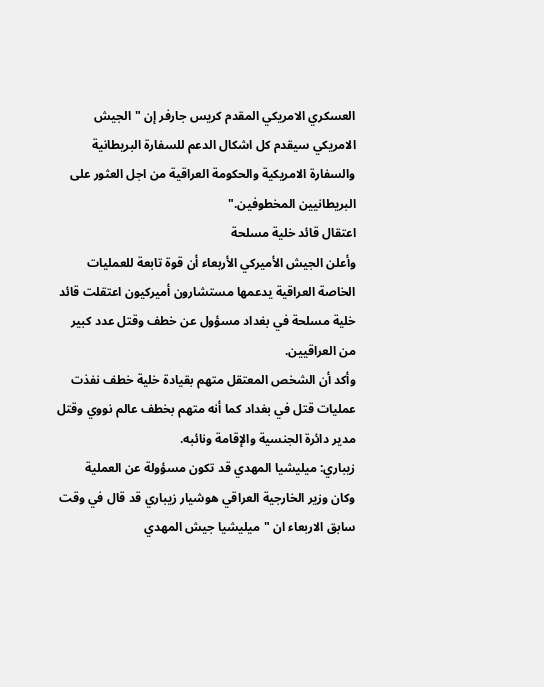العسكري الامريكي المقدم كريس جارفر إن "الجيش الامريكي سيقدم كل اشكال الدعم للسفارة البريطانية والسفارة الامريكية والحكومة العراقية من اجل العثور على البريطانيين المخطوفين."
اعتقال قائد خلية مسلحة
وأعلن الجيش الأميركي الأربعاء أن قوة تابعة للعمليات الخاصة العراقية يدعمها مستشارون أميركيون اعتقلت قائد خلية مسلحة في بغداد مسؤول عن خطف وقتل عدد كبير من العراقيين.
وأكد أن الشخص المعتقل متهم بقيادة خلية خطف نفذت عمليات قتل في بغداد كما أنه متهم بخطف عالم نووي وقتل مدير دائرة الجنسية والإقامة ونائبه.
زيباري: ميليشيا المهدي قد تكون مسؤولة عن العملية
وكان وزير الخارجية العراقي هوشيار زيباري قد قال في وقت سابق الاربعاء ان "ميليشيا جيش المهدي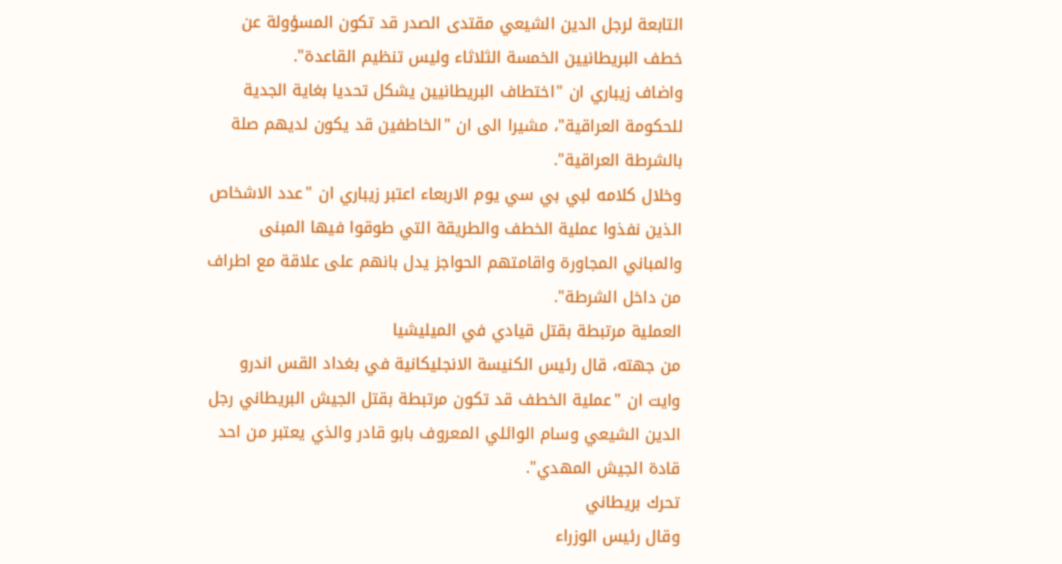التابعة لرجل الدين الشيعي مقتدى الصدر قد تكون المسؤولة عن خطف البريطانيين الخمسة الثلاثاء وليس تنظيم القاعدة".
واضاف زيباري ان "اختطاف البريطانيين يشكل تحديا بغاية الجدية للحكومة العراقية"، مشيرا الى ان "الخاطفين قد يكون لديهم صلة بالشرطة العراقية".
وخلال كلامه لبي بي سي يوم الاربعاء اعتبر زيباري ان "عدد الاشخاص الذين نفذوا عملية الخطف والطريقة التي طوقوا فيها المبنى والمباني المجاورة واقامتهم الحواجز يدل بانهم على علاقة مع اطراف من داخل الشرطة".
العملية مرتبطة بقتل قيادي في الميليشيا
من جهته، قال رئيس الكنيسة الانجليكانية في بغداد القس اندرو وايت ان "عملية الخطف قد تكون مرتبطة بقتل الجيش البريطاني رجل الدين الشيعي وسام الوائلي المعروف بابو قادر والذي يعتبر من احد قادة الجيش المهدي".
تحرك بريطاني
وقال رئيس الوزراء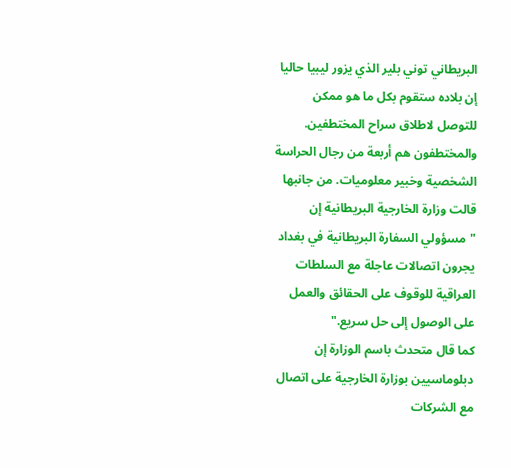البريطاني توني بلير الذي يزور ليبيا حاليا إن بلاده ستقوم بكل ما هو ممكن للتوصل لاطلاق سراح المختطفين. والمختطفون هم أربعة من رجال الحراسة الشخصية وخبير معلوميات. من جانبها قالت وزارة الخارجية البريطانية إن "مسؤولي السفارة البريطانية في بغداد يجرون اتصالات عاجلة مع السلطات العراقية للوقوف على الحقائق والعمل على الوصول إلى حل سريع."
كما قال متحدث باسم الوزارة إن دبلوماسيين بوزارة الخارجية على اتصال مع الشركات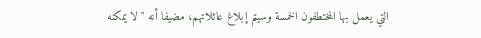التي يعمل بها المختطفون الخمسة وسيتم إبلاغ عائلاتهم، مضيفا أنه "لا يمكنه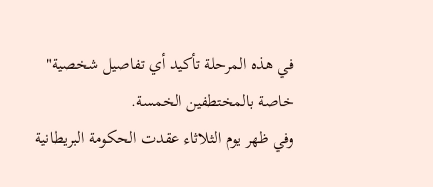في هذه المرحلة تأكيد أي تفاصيل شخصية" خاصة بالمختطفين الخمسة.
وفي ظهر يوم الثلاثاء عقدت الحكومة البريطانية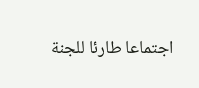اجتماعا طارئا للجنة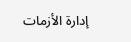إدارة الأزمات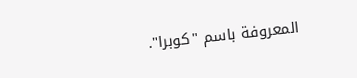المعروفة باسم "كوبرا".